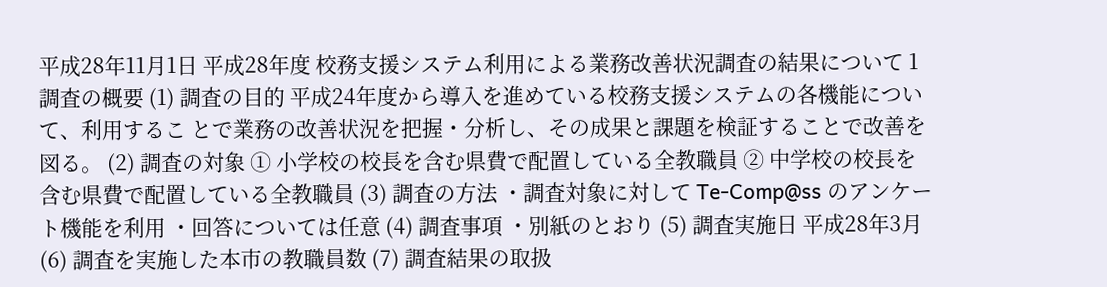平成28年11月1日 平成28年度 校務支援システム利用による業務改善状況調査の結果について 1 調査の概要 (1) 調査の目的 平成24年度から導入を進めている校務支援システムの各機能について、利用するこ とで業務の改善状況を把握・分析し、その成果と課題を検証することで改善を図る。 (2) 調査の対象 ① 小学校の校長を含む県費で配置している全教職員 ② 中学校の校長を含む県費で配置している全教職員 (3) 調査の方法 ・調査対象に対して Te-Comp@ss のアンケート機能を利用 ・回答については任意 (4) 調査事項 ・別紙のとおり (5) 調査実施日 平成28年3月 (6) 調査を実施した本市の教職員数 (7) 調査結果の取扱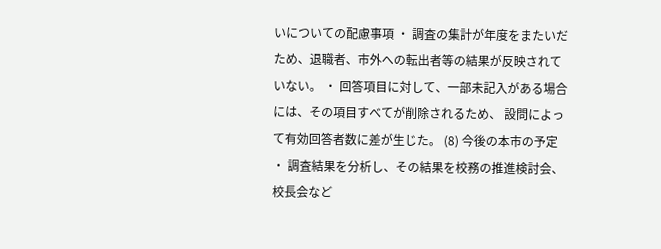いについての配慮事項 ・ 調査の集計が年度をまたいだため、退職者、市外への転出者等の結果が反映されて いない。 ・ 回答項目に対して、一部未記入がある場合には、その項目すべてが削除されるため、 設問によって有効回答者数に差が生じた。 (8) 今後の本市の予定 ・ 調査結果を分析し、その結果を校務の推進検討会、校長会など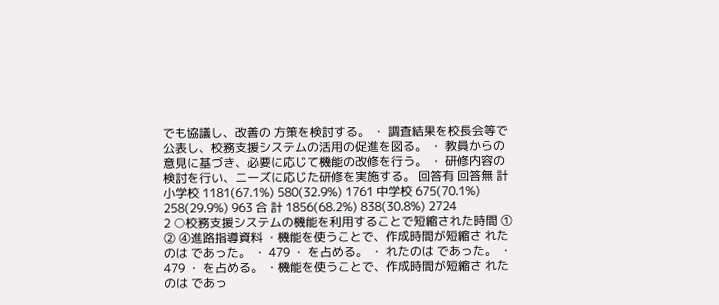でも協議し、改善の 方策を検討する。 ・ 調査結果を校長会等で公表し、校務支援システムの活用の促進を図る。 ・ 教員からの意見に基づき、必要に応じて機能の改修を行う。 ・ 研修内容の検討を行い、ニーズに応じた研修を実施する。 回答有 回答無 計 小学校 1181(67.1%) 580(32.9%) 1761 中学校 675(70.1%) 258(29.9%) 963 合 計 1856(68.2%) 838(30.8%) 2724
2 ○校務支援システムの機能を利用することで短縮された時間 ① ② ④進路指導資料 ・機能を使うことで、作成時間が短縮さ れたのは であった。 ・ 479 ・ を占める。 ・ れたのは であった。 ・ 479 ・ を占める。 ・機能を使うことで、作成時間が短縮さ れたのは であっ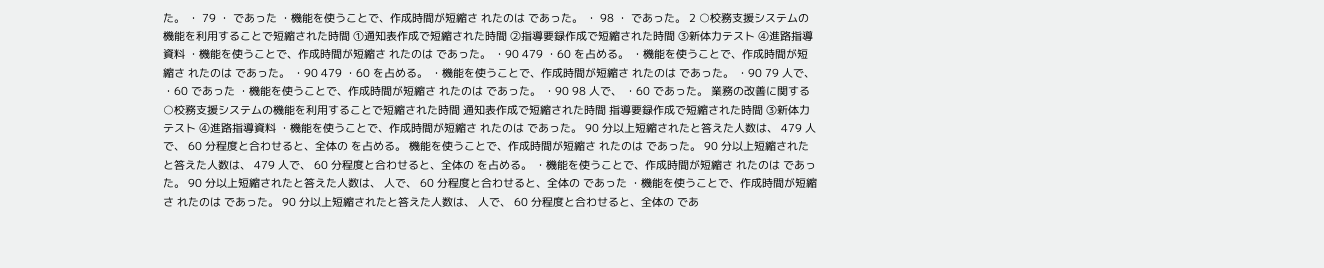た。 ・ 79 ・ であった ・機能を使うことで、作成時間が短縮さ れたのは であった。 ・ 98 ・ であった。 2 ○校務支援システムの機能を利用することで短縮された時間 ①通知表作成で短縮された時間 ②指導要録作成で短縮された時間 ③新体力テスト ④進路指導資料 ・機能を使うことで、作成時間が短縮さ れたのは であった。 ・90 479 ・60 を占める。 ・機能を使うことで、作成時間が短縮さ れたのは であった。 ・90 479 ・60 を占める。 ・機能を使うことで、作成時間が短縮さ れたのは であった。 ・90 79 人で、 ・60 であった ・機能を使うことで、作成時間が短縮さ れたのは であった。 ・90 98 人で、 ・60 であった。 業務の改善に関する ○校務支援システムの機能を利用することで短縮された時間 通知表作成で短縮された時間 指導要録作成で短縮された時間 ③新体力テスト ④進路指導資料 ・機能を使うことで、作成時間が短縮さ れたのは であった。 90 分以上短縮されたと答えた人数は、 479 人で、 60 分程度と合わせると、全体の を占める。 機能を使うことで、作成時間が短縮さ れたのは であった。 90 分以上短縮されたと答えた人数は、 479 人で、 60 分程度と合わせると、全体の を占める。 ・機能を使うことで、作成時間が短縮さ れたのは であった。 90 分以上短縮されたと答えた人数は、 人で、 60 分程度と合わせると、全体の であった ・機能を使うことで、作成時間が短縮さ れたのは であった。 90 分以上短縮されたと答えた人数は、 人で、 60 分程度と合わせると、全体の であ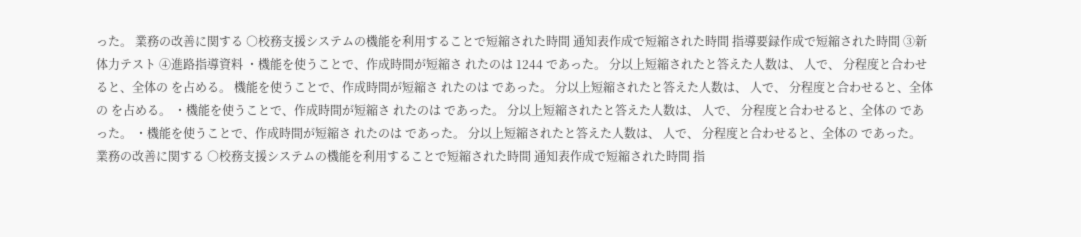った。 業務の改善に関する ○校務支援システムの機能を利用することで短縮された時間 通知表作成で短縮された時間 指導要録作成で短縮された時間 ③新体力テスト ④進路指導資料 ・機能を使うことで、作成時間が短縮さ れたのは 1244 であった。 分以上短縮されたと答えた人数は、 人で、 分程度と合わせると、全体の を占める。 機能を使うことで、作成時間が短縮さ れたのは であった。 分以上短縮されたと答えた人数は、 人で、 分程度と合わせると、全体の を占める。 ・機能を使うことで、作成時間が短縮さ れたのは であった。 分以上短縮されたと答えた人数は、 人で、 分程度と合わせると、全体の であった。 ・機能を使うことで、作成時間が短縮さ れたのは であった。 分以上短縮されたと答えた人数は、 人で、 分程度と合わせると、全体の であった。 業務の改善に関する ○校務支援システムの機能を利用することで短縮された時間 通知表作成で短縮された時間 指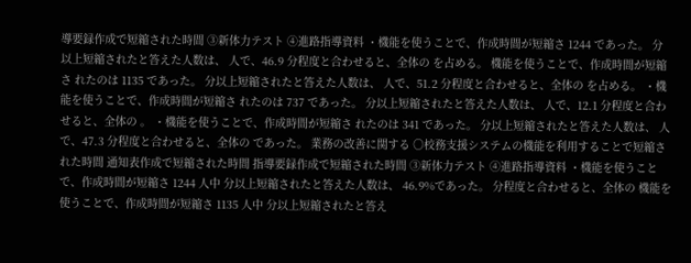導要録作成で短縮された時間 ③新体力テスト ④進路指導資料 ・機能を使うことで、作成時間が短縮さ 1244 であった。 分以上短縮されたと答えた人数は、 人で、46.9 分程度と合わせると、全体の を占める。 機能を使うことで、作成時間が短縮さ れたのは 1135 であった。 分以上短縮されたと答えた人数は、 人で、51.2 分程度と合わせると、全体の を占める。 ・機能を使うことで、作成時間が短縮さ れたのは 737 であった。 分以上短縮されたと答えた人数は、 人で、12.1 分程度と合わせると、全体の 。 ・機能を使うことで、作成時間が短縮さ れたのは 341 であった。 分以上短縮されたと答えた人数は、 人で、47.3 分程度と合わせると、全体の であった。 業務の改善に関する ○校務支援システムの機能を利用することで短縮された時間 通知表作成で短縮された時間 指導要録作成で短縮された時間 ③新体力テスト ④進路指導資料 ・機能を使うことで、作成時間が短縮さ 1244 人中 分以上短縮されたと答えた人数は、 46.9%であった。 分程度と合わせると、全体の 機能を使うことで、作成時間が短縮さ 1135 人中 分以上短縮されたと答え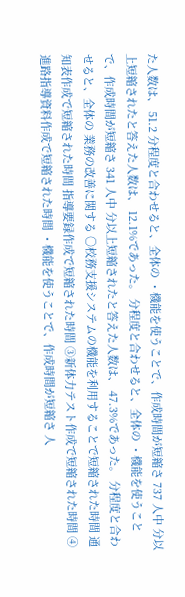た人数は、 51.2 分程度と合わせると、全体の ・機能を使うことで、作成時間が短縮さ 737 人中 分以上短縮されたと答えた人数は、 12.1%であった。 分程度と合わせると、全体の ・機能を使うことで、作成時間が短縮さ 341 人中 分以上短縮されたと答えた人数は、 47.3%であった。 分程度と合わせると、全体の 業務の改善に関する ○校務支援システムの機能を利用することで短縮された時間 通知表作成で短縮された時間 指導要録作成で短縮された時間 ③新体力テスト作成で短縮された時間 ④進路指導資料作成で短縮された時間 ・機能を使うことで、作成時間が短縮さ 人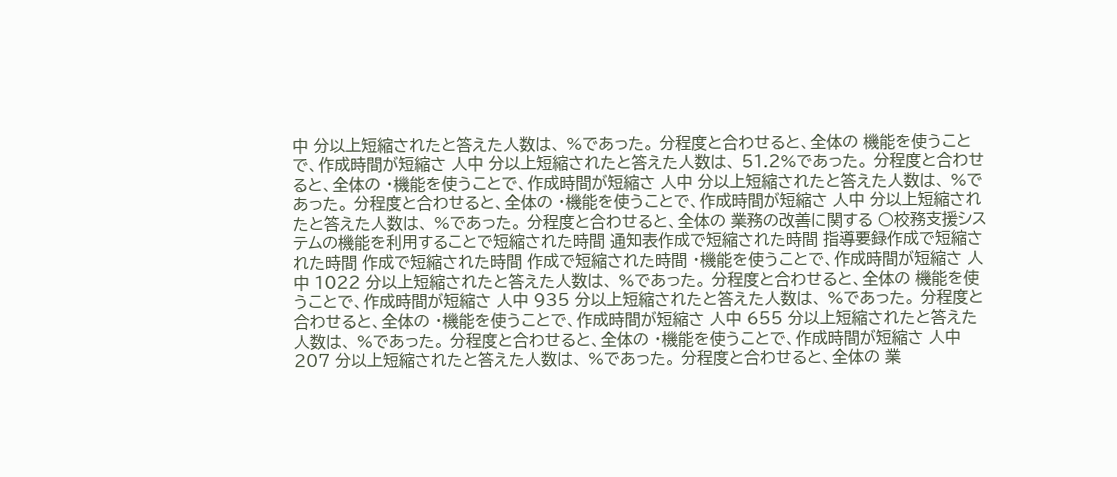中 分以上短縮されたと答えた人数は、 %であった。 分程度と合わせると、全体の 機能を使うことで、作成時間が短縮さ 人中 分以上短縮されたと答えた人数は、 51.2%であった。 分程度と合わせると、全体の ・機能を使うことで、作成時間が短縮さ 人中 分以上短縮されたと答えた人数は、 %であった。 分程度と合わせると、全体の ・機能を使うことで、作成時間が短縮さ 人中 分以上短縮されたと答えた人数は、 %であった。 分程度と合わせると、全体の 業務の改善に関する ○校務支援システムの機能を利用することで短縮された時間 通知表作成で短縮された時間 指導要録作成で短縮された時間 作成で短縮された時間 作成で短縮された時間 ・機能を使うことで、作成時間が短縮さ 人中 1022 分以上短縮されたと答えた人数は、 %であった。 分程度と合わせると、全体の 機能を使うことで、作成時間が短縮さ 人中 935 分以上短縮されたと答えた人数は、 %であった。 分程度と合わせると、全体の ・機能を使うことで、作成時間が短縮さ 人中 655 分以上短縮されたと答えた人数は、 %であった。 分程度と合わせると、全体の ・機能を使うことで、作成時間が短縮さ 人中 207 分以上短縮されたと答えた人数は、 %であった。 分程度と合わせると、全体の 業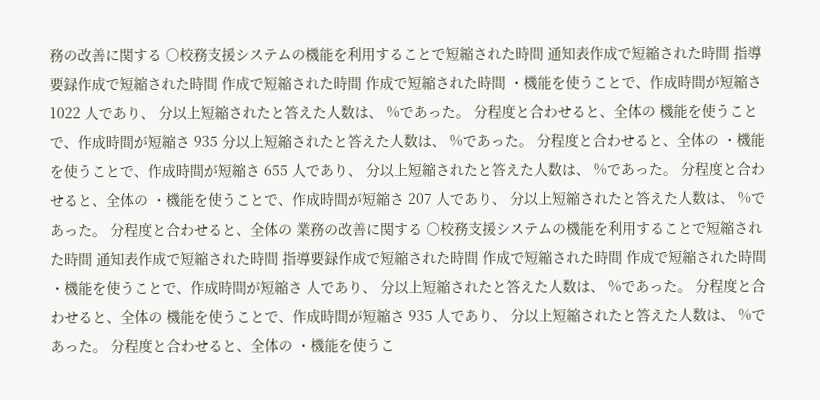務の改善に関する ○校務支援システムの機能を利用することで短縮された時間 通知表作成で短縮された時間 指導要録作成で短縮された時間 作成で短縮された時間 作成で短縮された時間 ・機能を使うことで、作成時間が短縮さ 1022 人であり、 分以上短縮されたと答えた人数は、 %であった。 分程度と合わせると、全体の 機能を使うことで、作成時間が短縮さ 935 分以上短縮されたと答えた人数は、 %であった。 分程度と合わせると、全体の ・機能を使うことで、作成時間が短縮さ 655 人であり、 分以上短縮されたと答えた人数は、 %であった。 分程度と合わせると、全体の ・機能を使うことで、作成時間が短縮さ 207 人であり、 分以上短縮されたと答えた人数は、 %であった。 分程度と合わせると、全体の 業務の改善に関する ○校務支援システムの機能を利用することで短縮された時間 通知表作成で短縮された時間 指導要録作成で短縮された時間 作成で短縮された時間 作成で短縮された時間 ・機能を使うことで、作成時間が短縮さ 人であり、 分以上短縮されたと答えた人数は、 %であった。 分程度と合わせると、全体の 機能を使うことで、作成時間が短縮さ 935 人であり、 分以上短縮されたと答えた人数は、 %であった。 分程度と合わせると、全体の ・機能を使うこ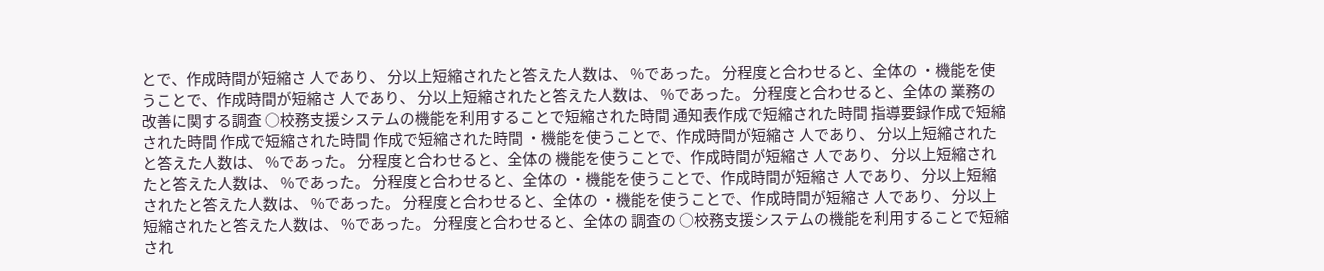とで、作成時間が短縮さ 人であり、 分以上短縮されたと答えた人数は、 %であった。 分程度と合わせると、全体の ・機能を使うことで、作成時間が短縮さ 人であり、 分以上短縮されたと答えた人数は、 %であった。 分程度と合わせると、全体の 業務の改善に関する調査 ○校務支援システムの機能を利用することで短縮された時間 通知表作成で短縮された時間 指導要録作成で短縮された時間 作成で短縮された時間 作成で短縮された時間 ・機能を使うことで、作成時間が短縮さ 人であり、 分以上短縮されたと答えた人数は、 %であった。 分程度と合わせると、全体の 機能を使うことで、作成時間が短縮さ 人であり、 分以上短縮されたと答えた人数は、 %であった。 分程度と合わせると、全体の ・機能を使うことで、作成時間が短縮さ 人であり、 分以上短縮されたと答えた人数は、 %であった。 分程度と合わせると、全体の ・機能を使うことで、作成時間が短縮さ 人であり、 分以上短縮されたと答えた人数は、 %であった。 分程度と合わせると、全体の 調査の ○校務支援システムの機能を利用することで短縮され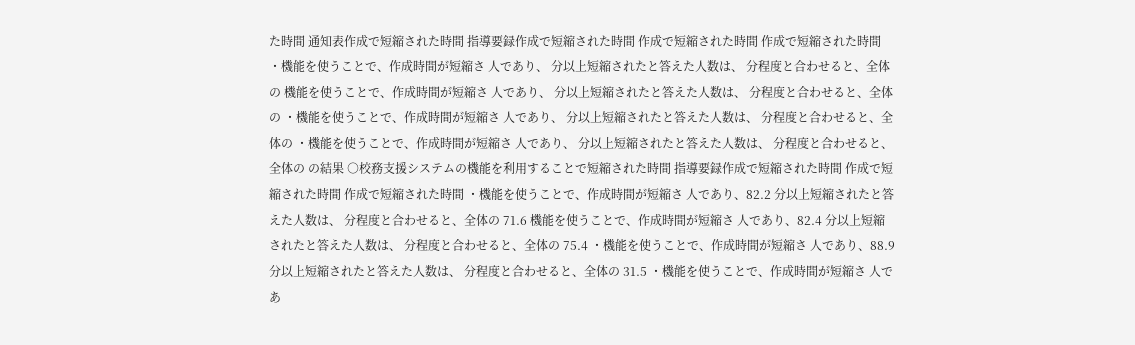た時間 通知表作成で短縮された時間 指導要録作成で短縮された時間 作成で短縮された時間 作成で短縮された時間 ・機能を使うことで、作成時間が短縮さ 人であり、 分以上短縮されたと答えた人数は、 分程度と合わせると、全体の 機能を使うことで、作成時間が短縮さ 人であり、 分以上短縮されたと答えた人数は、 分程度と合わせると、全体の ・機能を使うことで、作成時間が短縮さ 人であり、 分以上短縮されたと答えた人数は、 分程度と合わせると、全体の ・機能を使うことで、作成時間が短縮さ 人であり、 分以上短縮されたと答えた人数は、 分程度と合わせると、全体の の結果 ○校務支援システムの機能を利用することで短縮された時間 指導要録作成で短縮された時間 作成で短縮された時間 作成で短縮された時間 ・機能を使うことで、作成時間が短縮さ 人であり、82.2 分以上短縮されたと答えた人数は、 分程度と合わせると、全体の 71.6 機能を使うことで、作成時間が短縮さ 人であり、82.4 分以上短縮されたと答えた人数は、 分程度と合わせると、全体の 75.4 ・機能を使うことで、作成時間が短縮さ 人であり、88.9 分以上短縮されたと答えた人数は、 分程度と合わせると、全体の 31.5 ・機能を使うことで、作成時間が短縮さ 人であ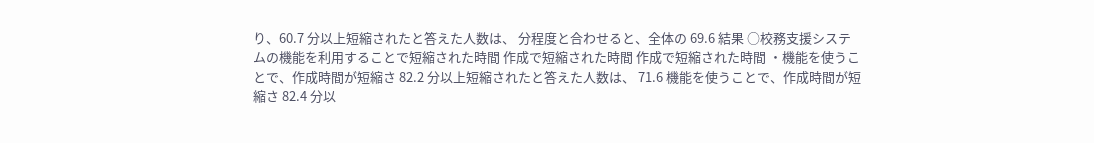り、60.7 分以上短縮されたと答えた人数は、 分程度と合わせると、全体の 69.6 結果 ○校務支援システムの機能を利用することで短縮された時間 作成で短縮された時間 作成で短縮された時間 ・機能を使うことで、作成時間が短縮さ 82.2 分以上短縮されたと答えた人数は、 71.6 機能を使うことで、作成時間が短縮さ 82.4 分以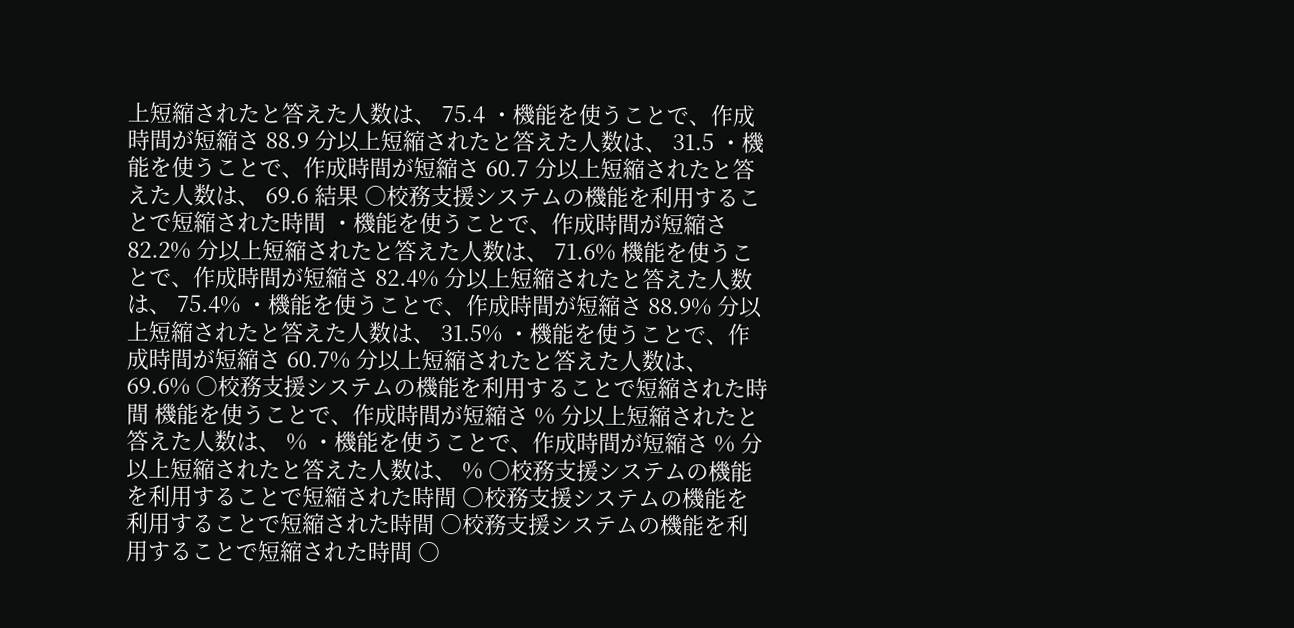上短縮されたと答えた人数は、 75.4 ・機能を使うことで、作成時間が短縮さ 88.9 分以上短縮されたと答えた人数は、 31.5 ・機能を使うことで、作成時間が短縮さ 60.7 分以上短縮されたと答えた人数は、 69.6 結果 ○校務支援システムの機能を利用することで短縮された時間 ・機能を使うことで、作成時間が短縮さ 82.2% 分以上短縮されたと答えた人数は、 71.6% 機能を使うことで、作成時間が短縮さ 82.4% 分以上短縮されたと答えた人数は、 75.4% ・機能を使うことで、作成時間が短縮さ 88.9% 分以上短縮されたと答えた人数は、 31.5% ・機能を使うことで、作成時間が短縮さ 60.7% 分以上短縮されたと答えた人数は、 69.6% ○校務支援システムの機能を利用することで短縮された時間 機能を使うことで、作成時間が短縮さ % 分以上短縮されたと答えた人数は、 % ・機能を使うことで、作成時間が短縮さ % 分以上短縮されたと答えた人数は、 % ○校務支援システムの機能を利用することで短縮された時間 ○校務支援システムの機能を利用することで短縮された時間 ○校務支援システムの機能を利用することで短縮された時間 ○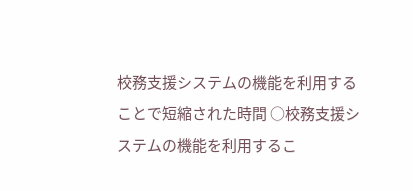校務支援システムの機能を利用することで短縮された時間 ○校務支援システムの機能を利用するこ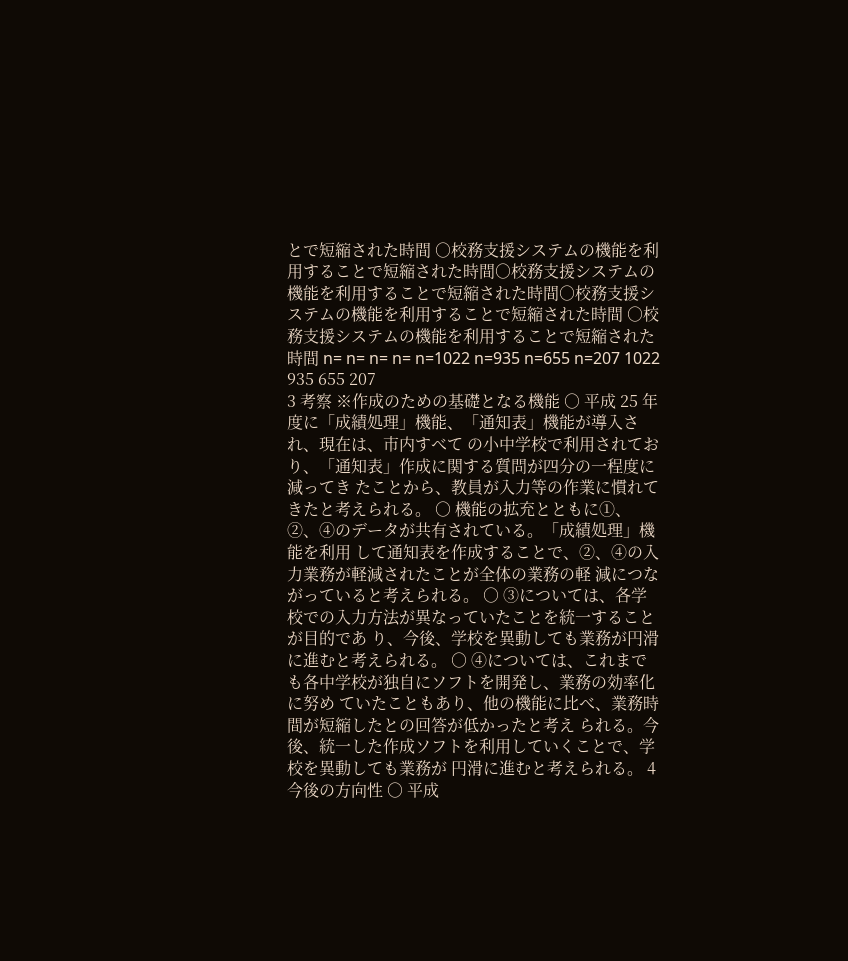とで短縮された時間 ○校務支援システムの機能を利用することで短縮された時間○校務支援システムの機能を利用することで短縮された時間○校務支援システムの機能を利用することで短縮された時間 ○校務支援システムの機能を利用することで短縮された時間 n= n= n= n= n=1022 n=935 n=655 n=207 1022 935 655 207
3 考察 ※作成のための基礎となる機能 ○ 平成 25 年度に「成績処理」機能、「通知表」機能が導入され、現在は、市内すべて の小中学校で利用されており、「通知表」作成に関する質問が四分の一程度に減ってき たことから、教員が入力等の作業に慣れてきたと考えられる。 ○ 機能の拡充とともに①、②、④のデータが共有されている。「成績処理」機能を利用 して通知表を作成することで、②、④の入力業務が軽減されたことが全体の業務の軽 減につながっていると考えられる。 ○ ③については、各学校での入力方法が異なっていたことを統一することが目的であ り、今後、学校を異動しても業務が円滑に進むと考えられる。 ○ ④については、これまでも各中学校が独自にソフトを開発し、業務の効率化に努め ていたこともあり、他の機能に比べ、業務時間が短縮したとの回答が低かったと考え られる。今後、統一した作成ソフトを利用していくことで、学校を異動しても業務が 円滑に進むと考えられる。 4 今後の方向性 ○ 平成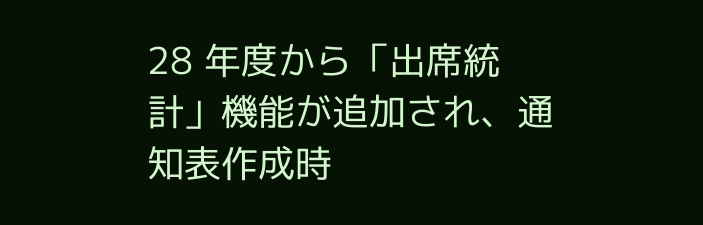28 年度から「出席統計」機能が追加され、通知表作成時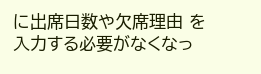に出席日数や欠席理由 を入力する必要がなくなっ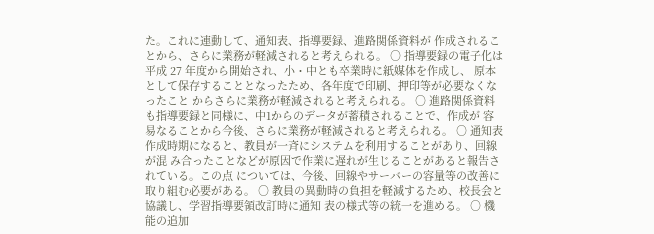た。これに連動して、通知表、指導要録、進路関係資料が 作成されることから、さらに業務が軽減されると考えられる。 ○ 指導要録の電子化は平成 27 年度から開始され、小・中とも卒業時に紙媒体を作成し、 原本として保存することとなったため、各年度で印刷、押印等が必要なくなったこと からさらに業務が軽減されると考えられる。 ○ 進路関係資料も指導要録と同様に、中1からのデータが蓄積されることで、作成が 容易なることから今後、さらに業務が軽減されると考えられる。 ○ 通知表作成時期になると、教員が一斉にシステムを利用することがあり、回線が混 み合ったことなどが原因で作業に遅れが生じることがあると報告されている。この点 については、今後、回線やサーバーの容量等の改善に取り組む必要がある。 ○ 教員の異動時の負担を軽減するため、校長会と協議し、学習指導要領改訂時に通知 表の様式等の統一を進める。 ○ 機能の追加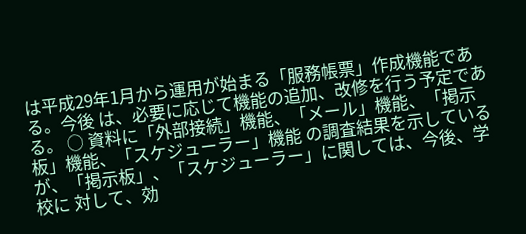は平成29年1月から運用が始まる「服務帳票」作成機能である。今後 は、必要に応じて機能の追加、改修を行う予定である。 ○ 資料に「外部接続」機能、「メール」機能、「掲示板」機能、「スケジューラー」機能 の調査結果を示しているが、「掲示板」、「スケジューラー」に関しては、今後、学校に 対して、効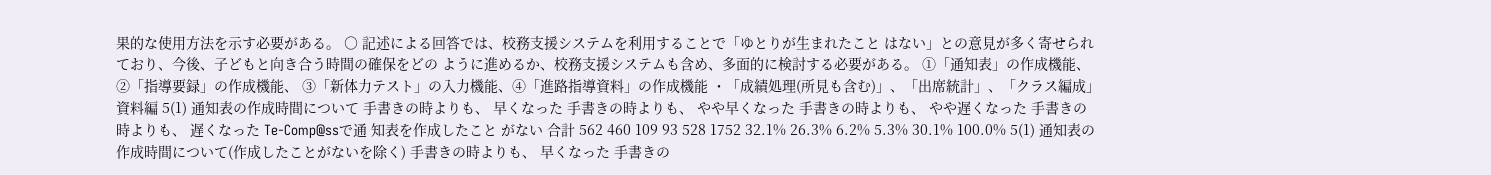果的な使用方法を示す必要がある。 ○ 記述による回答では、校務支援システムを利用することで「ゆとりが生まれたこと はない」との意見が多く寄せられており、今後、子どもと向き合う時間の確保をどの ように進めるか、校務支援システムも含め、多面的に検討する必要がある。 ①「通知表」の作成機能、②「指導要録」の作成機能、 ③「新体力テスト」の入力機能、④「進路指導資料」の作成機能 ・「成績処理(所見も含む)」、「出席統計」、「クラス編成」
資料編 5(1) 通知表の作成時間について 手書きの時よりも、 早くなった 手書きの時よりも、 やや早くなった 手書きの時よりも、 やや遅くなった 手書きの時よりも、 遅くなった Te-Comp@ssで通 知表を作成したこと がない 合計 562 460 109 93 528 1752 32.1% 26.3% 6.2% 5.3% 30.1% 100.0% 5(1) 通知表の作成時間について(作成したことがないを除く) 手書きの時よりも、 早くなった 手書きの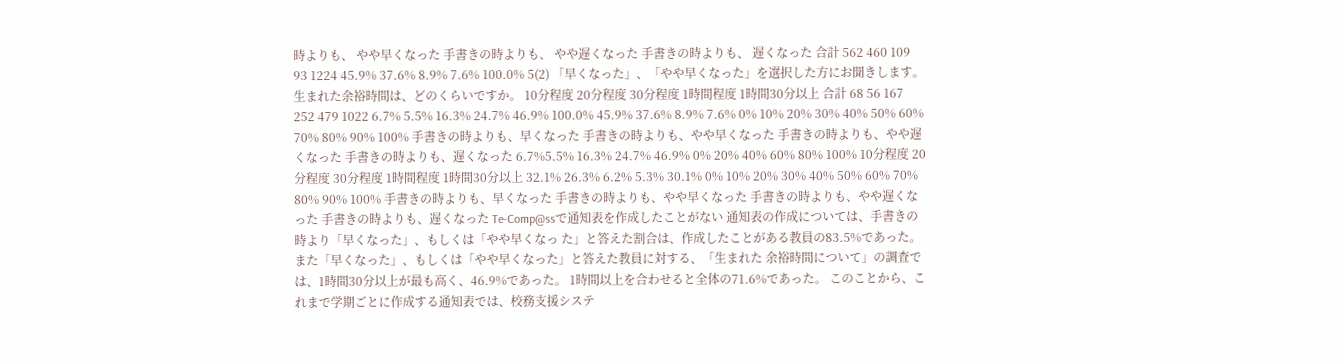時よりも、 やや早くなった 手書きの時よりも、 やや遅くなった 手書きの時よりも、 遅くなった 合計 562 460 109 93 1224 45.9% 37.6% 8.9% 7.6% 100.0% 5(2) 「早くなった」、「やや早くなった」を選択した方にお聞きします。生まれた余裕時間は、どのくらいですか。 10分程度 20分程度 30分程度 1時間程度 1時間30分以上 合計 68 56 167 252 479 1022 6.7% 5.5% 16.3% 24.7% 46.9% 100.0% 45.9% 37.6% 8.9% 7.6% 0% 10% 20% 30% 40% 50% 60% 70% 80% 90% 100% 手書きの時よりも、早くなった 手書きの時よりも、やや早くなった 手書きの時よりも、やや遅くなった 手書きの時よりも、遅くなった 6.7%5.5% 16.3% 24.7% 46.9% 0% 20% 40% 60% 80% 100% 10分程度 20分程度 30分程度 1時間程度 1時間30分以上 32.1% 26.3% 6.2% 5.3% 30.1% 0% 10% 20% 30% 40% 50% 60% 70% 80% 90% 100% 手書きの時よりも、早くなった 手書きの時よりも、やや早くなった 手書きの時よりも、やや遅くなった 手書きの時よりも、遅くなった Te-Comp@ssで通知表を作成したことがない 通知表の作成については、手書きの時より「早くなった」、もしくは「やや早くなっ た」と答えた割合は、作成したことがある教員の83.5%であった。 また「早くなった」、もしくは「やや早くなった」と答えた教員に対する、「生まれた 余裕時間について」の調査では、1時間30分以上が最も高く、46.9%であった。 1時間以上を合わせると全体の71.6%であった。 このことから、これまで学期ごとに作成する通知表では、校務支援システ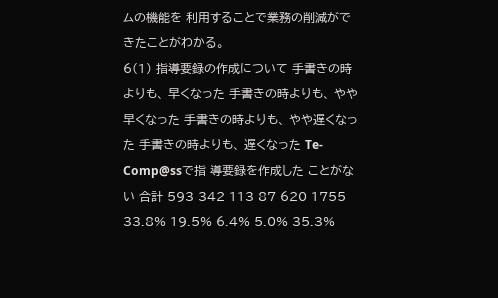ムの機能を 利用することで業務の削減ができたことがわかる。
6(1) 指導要録の作成について 手書きの時よりも、 早くなった 手書きの時よりも、 やや早くなった 手書きの時よりも、 やや遅くなった 手書きの時よりも、 遅くなった Te-Comp@ssで指 導要録を作成した ことがない 合計 593 342 113 87 620 1755 33.8% 19.5% 6.4% 5.0% 35.3%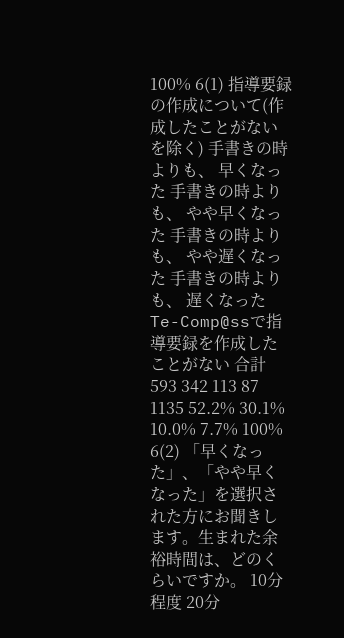100% 6(1) 指導要録の作成について(作成したことがないを除く) 手書きの時よりも、 早くなった 手書きの時よりも、 やや早くなった 手書きの時よりも、 やや遅くなった 手書きの時よりも、 遅くなった Te-Comp@ssで指 導要録を作成した ことがない 合計 593 342 113 87 1135 52.2% 30.1% 10.0% 7.7% 100% 6(2) 「早くなった」、「やや早くなった」を選択された方にお聞きします。生まれた余裕時間は、どのくらいですか。 10分程度 20分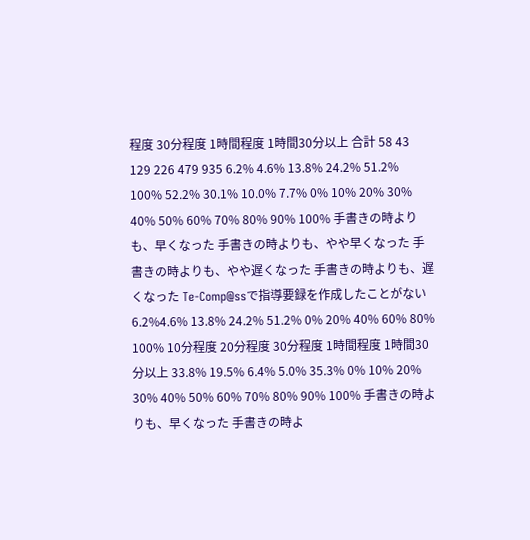程度 30分程度 1時間程度 1時間30分以上 合計 58 43 129 226 479 935 6.2% 4.6% 13.8% 24.2% 51.2% 100% 52.2% 30.1% 10.0% 7.7% 0% 10% 20% 30% 40% 50% 60% 70% 80% 90% 100% 手書きの時よりも、早くなった 手書きの時よりも、やや早くなった 手書きの時よりも、やや遅くなった 手書きの時よりも、遅くなった Te-Comp@ssで指導要録を作成したことがない 6.2%4.6% 13.8% 24.2% 51.2% 0% 20% 40% 60% 80% 100% 10分程度 20分程度 30分程度 1時間程度 1時間30分以上 33.8% 19.5% 6.4% 5.0% 35.3% 0% 10% 20% 30% 40% 50% 60% 70% 80% 90% 100% 手書きの時よりも、早くなった 手書きの時よ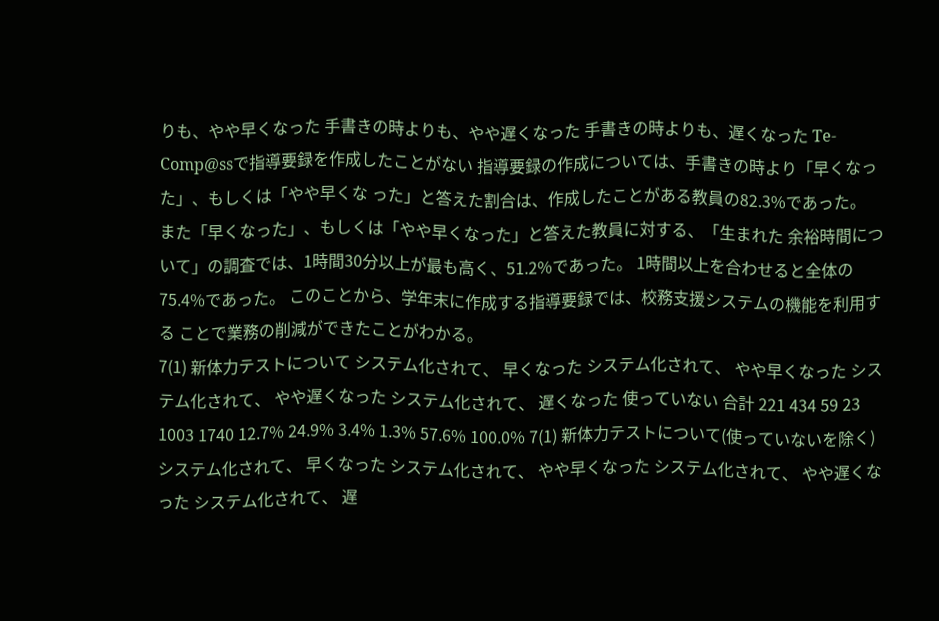りも、やや早くなった 手書きの時よりも、やや遅くなった 手書きの時よりも、遅くなった Te-Comp@ssで指導要録を作成したことがない 指導要録の作成については、手書きの時より「早くなった」、もしくは「やや早くな った」と答えた割合は、作成したことがある教員の82.3%であった。 また「早くなった」、もしくは「やや早くなった」と答えた教員に対する、「生まれた 余裕時間について」の調査では、1時間30分以上が最も高く、51.2%であった。 1時間以上を合わせると全体の75.4%であった。 このことから、学年末に作成する指導要録では、校務支援システムの機能を利用する ことで業務の削減ができたことがわかる。
7(1) 新体力テストについて システム化されて、 早くなった システム化されて、 やや早くなった システム化されて、 やや遅くなった システム化されて、 遅くなった 使っていない 合計 221 434 59 23 1003 1740 12.7% 24.9% 3.4% 1.3% 57.6% 100.0% 7(1) 新体力テストについて(使っていないを除く) システム化されて、 早くなった システム化されて、 やや早くなった システム化されて、 やや遅くなった システム化されて、 遅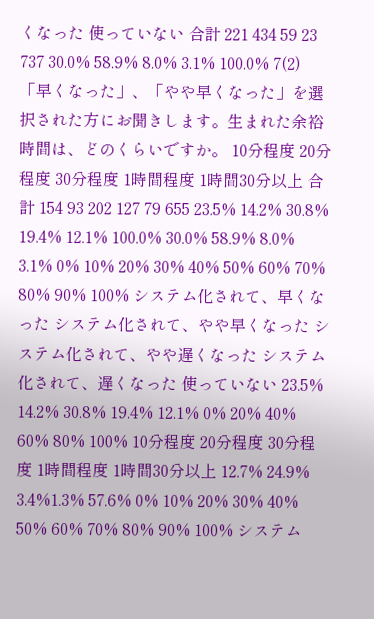くなった 使っていない 合計 221 434 59 23 737 30.0% 58.9% 8.0% 3.1% 100.0% 7(2) 「早くなった」、「やや早くなった」を選択された方にお聞きします。生まれた余裕時間は、どのくらいですか。 10分程度 20分程度 30分程度 1時間程度 1時間30分以上 合計 154 93 202 127 79 655 23.5% 14.2% 30.8% 19.4% 12.1% 100.0% 30.0% 58.9% 8.0% 3.1% 0% 10% 20% 30% 40% 50% 60% 70% 80% 90% 100% システム化されて、早くなった システム化されて、やや早くなった システム化されて、やや遅くなった システム化されて、遅くなった 使っていない 23.5% 14.2% 30.8% 19.4% 12.1% 0% 20% 40% 60% 80% 100% 10分程度 20分程度 30分程度 1時間程度 1時間30分以上 12.7% 24.9% 3.4%1.3% 57.6% 0% 10% 20% 30% 40% 50% 60% 70% 80% 90% 100% システム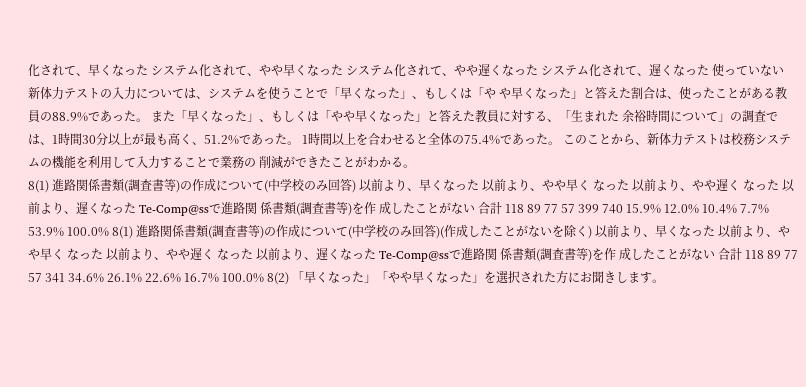化されて、早くなった システム化されて、やや早くなった システム化されて、やや遅くなった システム化されて、遅くなった 使っていない 新体力テストの入力については、システムを使うことで「早くなった」、もしくは「や や早くなった」と答えた割合は、使ったことがある教員の88.9%であった。 また「早くなった」、もしくは「やや早くなった」と答えた教員に対する、「生まれた 余裕時間について」の調査では、1時間30分以上が最も高く、51.2%であった。 1時間以上を合わせると全体の75.4%であった。 このことから、新体力テストは校務システムの機能を利用して入力することで業務の 削減ができたことがわかる。
8(1) 進路関係書類(調査書等)の作成について(中学校のみ回答) 以前より、早くなった 以前より、やや早く なった 以前より、やや遅く なった 以前より、遅くなった Te-Comp@ssで進路関 係書類(調査書等)を作 成したことがない 合計 118 89 77 57 399 740 15.9% 12.0% 10.4% 7.7% 53.9% 100.0% 8(1) 進路関係書類(調査書等)の作成について(中学校のみ回答)(作成したことがないを除く) 以前より、早くなった 以前より、やや早く なった 以前より、やや遅く なった 以前より、遅くなった Te-Comp@ssで進路関 係書類(調査書等)を作 成したことがない 合計 118 89 77 57 341 34.6% 26.1% 22.6% 16.7% 100.0% 8(2) 「早くなった」「やや早くなった」を選択された方にお聞きします。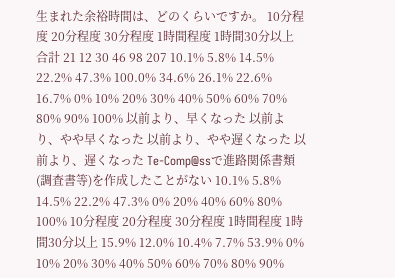生まれた余裕時間は、どのくらいですか。 10分程度 20分程度 30分程度 1時間程度 1時間30分以上 合計 21 12 30 46 98 207 10.1% 5.8% 14.5% 22.2% 47.3% 100.0% 34.6% 26.1% 22.6% 16.7% 0% 10% 20% 30% 40% 50% 60% 70% 80% 90% 100% 以前より、早くなった 以前より、やや早くなった 以前より、やや遅くなった 以前より、遅くなった Te-Comp@ssで進路関係書類(調査書等)を作成したことがない 10.1% 5.8% 14.5% 22.2% 47.3% 0% 20% 40% 60% 80% 100% 10分程度 20分程度 30分程度 1時間程度 1時間30分以上 15.9% 12.0% 10.4% 7.7% 53.9% 0% 10% 20% 30% 40% 50% 60% 70% 80% 90%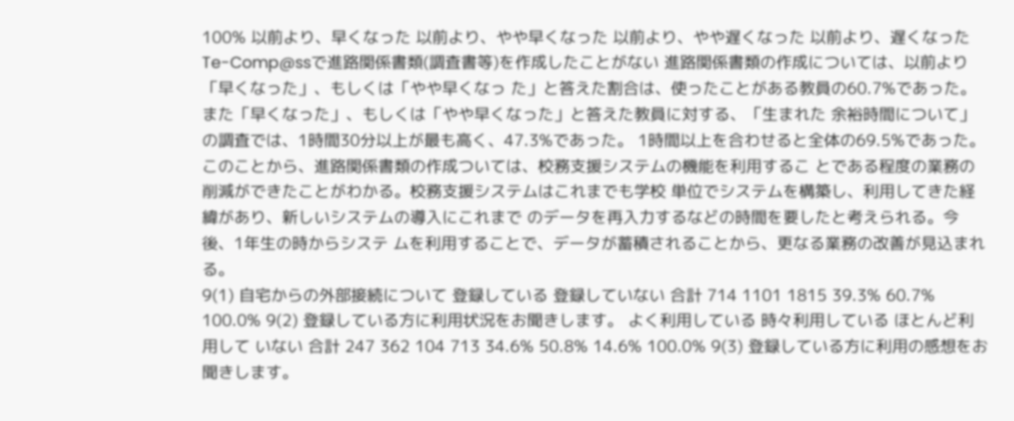100% 以前より、早くなった 以前より、やや早くなった 以前より、やや遅くなった 以前より、遅くなった Te-Comp@ssで進路関係書類(調査書等)を作成したことがない 進路関係書類の作成については、以前より「早くなった」、もしくは「やや早くなっ た」と答えた割合は、使ったことがある教員の60.7%であった。 また「早くなった」、もしくは「やや早くなった」と答えた教員に対する、「生まれた 余裕時間について」の調査では、1時間30分以上が最も高く、47.3%であった。 1時間以上を合わせると全体の69.5%であった。 このことから、進路関係書類の作成ついては、校務支援システムの機能を利用するこ とである程度の業務の削減ができたことがわかる。校務支援システムはこれまでも学校 単位でシステムを構築し、利用してきた経緯があり、新しいシステムの導入にこれまで のデータを再入力するなどの時間を要したと考えられる。今後、1年生の時からシステ ムを利用することで、データが蓄積されることから、更なる業務の改善が見込まれる。
9(1) 自宅からの外部接続について 登録している 登録していない 合計 714 1101 1815 39.3% 60.7% 100.0% 9(2) 登録している方に利用状況をお聞きします。 よく利用している 時々利用している ほとんど利用して いない 合計 247 362 104 713 34.6% 50.8% 14.6% 100.0% 9(3) 登録している方に利用の感想をお聞きします。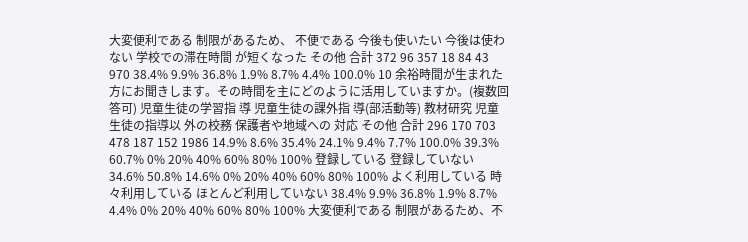大変便利である 制限があるため、 不便である 今後も使いたい 今後は使わない 学校での滞在時間 が短くなった その他 合計 372 96 357 18 84 43 970 38.4% 9.9% 36.8% 1.9% 8.7% 4.4% 100.0% 10 余裕時間が生まれた方にお聞きします。その時間を主にどのように活用していますか。(複数回答可) 児童生徒の学習指 導 児童生徒の課外指 導(部活動等) 教材研究 児童生徒の指導以 外の校務 保護者や地域への 対応 その他 合計 296 170 703 478 187 152 1986 14.9% 8.6% 35.4% 24.1% 9.4% 7.7% 100.0% 39.3% 60.7% 0% 20% 40% 60% 80% 100% 登録している 登録していない 34.6% 50.8% 14.6% 0% 20% 40% 60% 80% 100% よく利用している 時々利用している ほとんど利用していない 38.4% 9.9% 36.8% 1.9% 8.7% 4.4% 0% 20% 40% 60% 80% 100% 大変便利である 制限があるため、不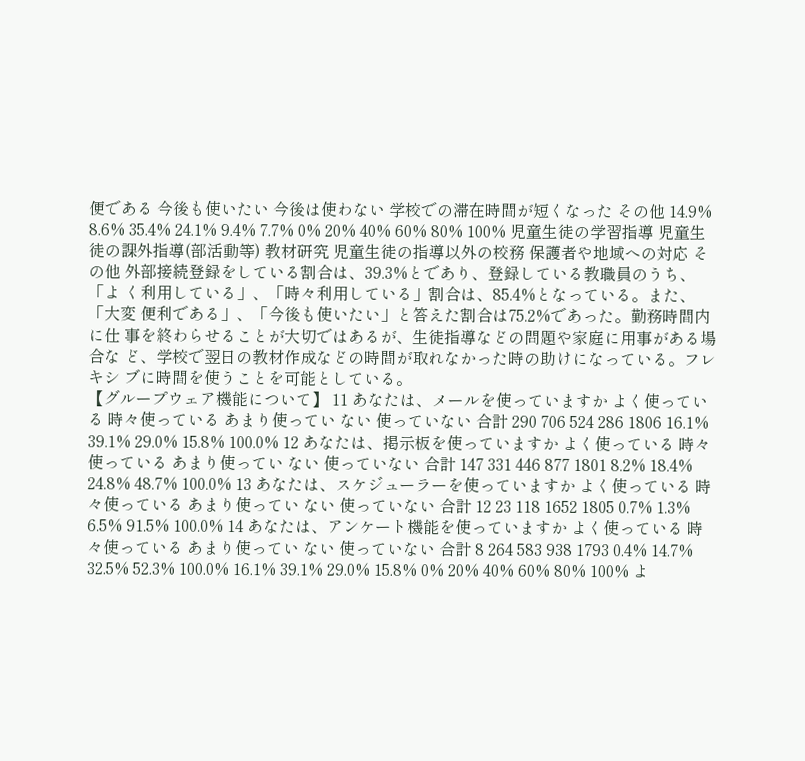便である 今後も使いたい 今後は使わない 学校での滞在時間が短くなった その他 14.9% 8.6% 35.4% 24.1% 9.4% 7.7% 0% 20% 40% 60% 80% 100% 児童生徒の学習指導 児童生徒の課外指導(部活動等) 教材研究 児童生徒の指導以外の校務 保護者や地域への対応 その他 外部接続登録をしている割合は、39.3%とであり、登録している教職員のうち、「よ く利用している」、「時々利用している」割合は、85.4%となっている。また、「大変 便利である」、「今後も使いたい」と答えた割合は75.2%であった。勤務時間内に仕 事を終わらせることが大切ではあるが、生徒指導などの問題や家庭に用事がある場合な ど、学校で翌日の教材作成などの時間が取れなかった時の助けになっている。フレキシ ブに時間を使うことを可能としている。
【グループウェア機能について】 11 あなたは、メールを使っていますか よく使っている 時々使っている あまり使ってい ない 使っていない 合計 290 706 524 286 1806 16.1% 39.1% 29.0% 15.8% 100.0% 12 あなたは、掲示板を使っていますか よく使っている 時々使っている あまり使ってい ない 使っていない 合計 147 331 446 877 1801 8.2% 18.4% 24.8% 48.7% 100.0% 13 あなたは、スケジューラーを使っていますか よく使っている 時々使っている あまり使ってい ない 使っていない 合計 12 23 118 1652 1805 0.7% 1.3% 6.5% 91.5% 100.0% 14 あなたは、アンケート機能を使っていますか よく使っている 時々使っている あまり使ってい ない 使っていない 合計 8 264 583 938 1793 0.4% 14.7% 32.5% 52.3% 100.0% 16.1% 39.1% 29.0% 15.8% 0% 20% 40% 60% 80% 100% よ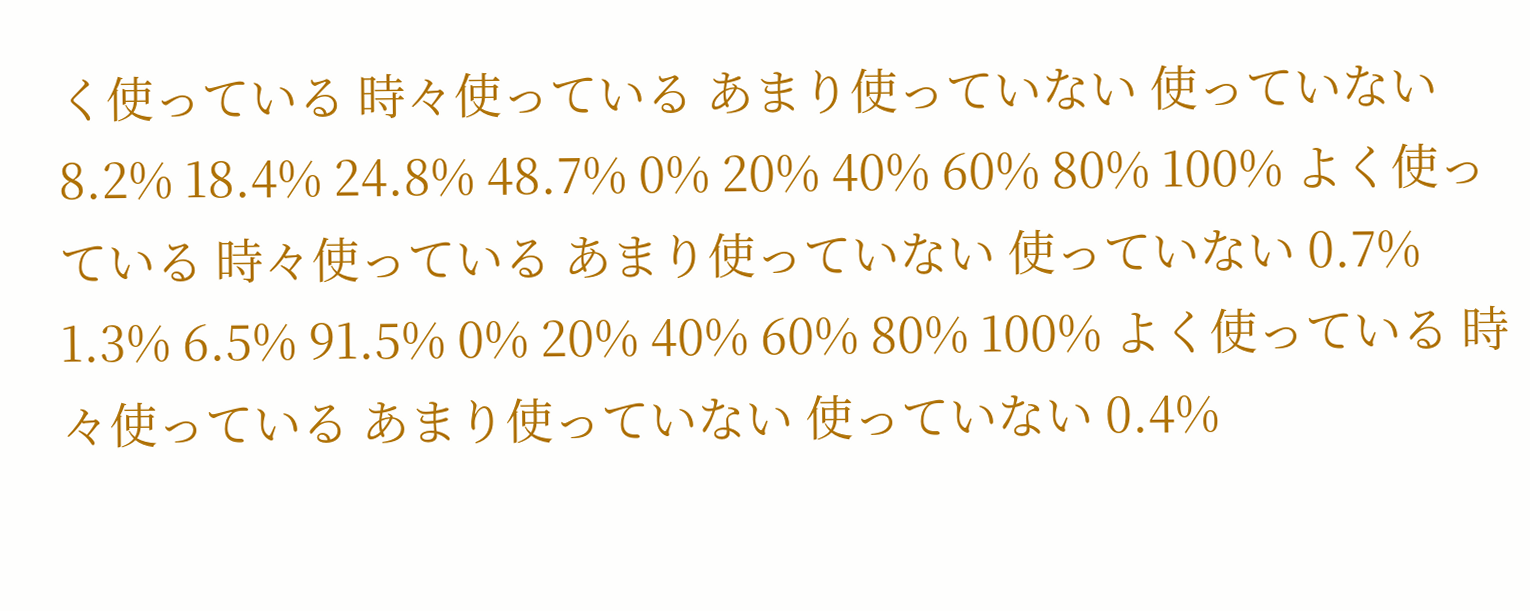く使っている 時々使っている あまり使っていない 使っていない 8.2% 18.4% 24.8% 48.7% 0% 20% 40% 60% 80% 100% よく使っている 時々使っている あまり使っていない 使っていない 0.7% 1.3% 6.5% 91.5% 0% 20% 40% 60% 80% 100% よく使っている 時々使っている あまり使っていない 使っていない 0.4%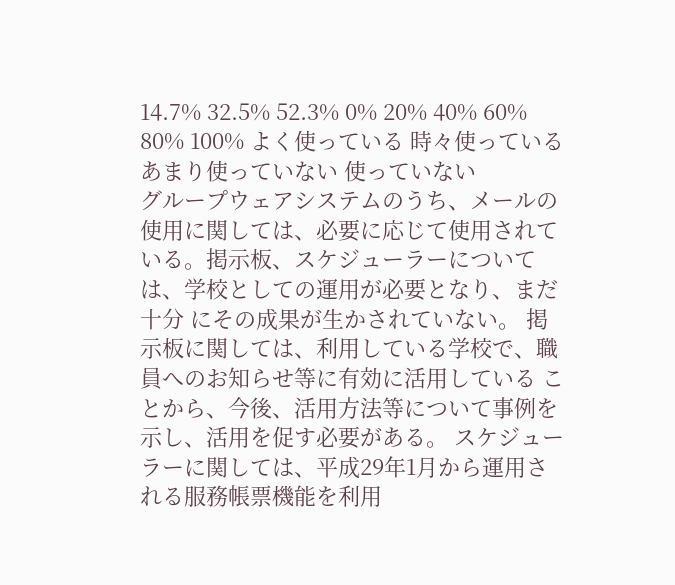14.7% 32.5% 52.3% 0% 20% 40% 60% 80% 100% よく使っている 時々使っている あまり使っていない 使っていない
グループウェアシステムのうち、メールの使用に関しては、必要に応じて使用されて いる。掲示板、スケジューラーについては、学校としての運用が必要となり、まだ十分 にその成果が生かされていない。 掲示板に関しては、利用している学校で、職員へのお知らせ等に有効に活用している ことから、今後、活用方法等について事例を示し、活用を促す必要がある。 スケジューラーに関しては、平成29年1月から運用される服務帳票機能を利用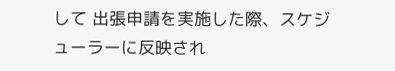して 出張申請を実施した際、スケジューラーに反映され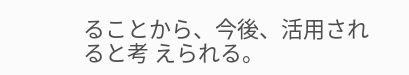ることから、今後、活用されると考 えられる。